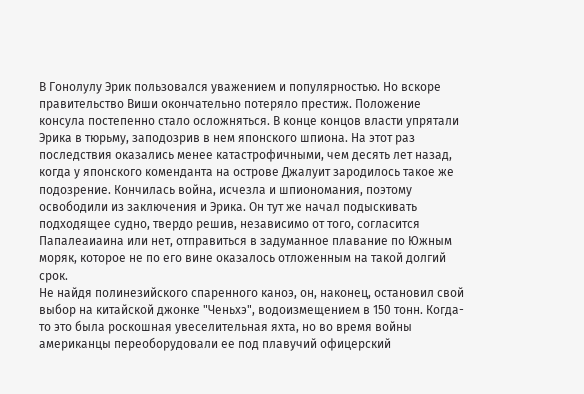В Гонолулу Эрик пользовался уважением и популярностью. Но вскоре правительство Виши окончательно потеряло престиж. Положение консула постепенно стало осложняться. В конце концов власти упрятали Эрика в тюрьму, заподозрив в нем японского шпиона. На этот раз последствия оказались менее катастрофичными, чем десять лет назад, когда у японского коменданта на острове Джалуит зародилось такое же подозрение. Кончилась война, исчезла и шпиономания, поэтому освободили из заключения и Эрика. Он тут же начал подыскивать подходящее судно, твердо решив, независимо от того, согласится Папалеаиаина или нет, отправиться в задуманное плавание по Южным моряк, которое не по его вине оказалось отложенным на такой долгий срок.
Не найдя полинезийского спаренного каноэ, он, наконец, остановил свой выбор на китайской джонке "Ченьхэ", водоизмещением в 150 тонн. Когда-то это была роскошная увеселительная яхта, но во время войны американцы переоборудовали ее под плавучий офицерский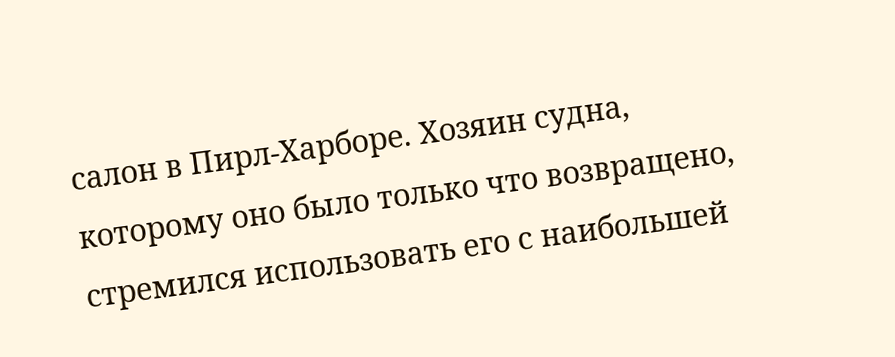салон в Пирл-Харборе. Хозяин судна, которому оно было только что возвращено, стремился использовать его с наибольшей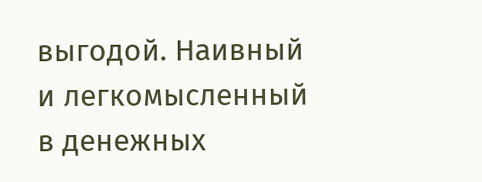выгодой. Наивный и легкомысленный в денежных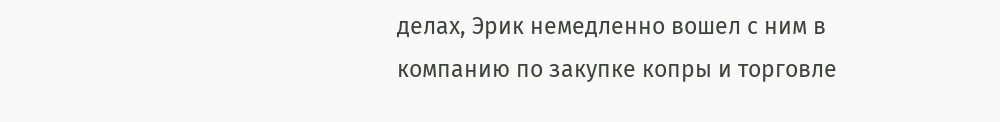делах, Эрик немедленно вошел с ним в компанию по закупке копры и торговле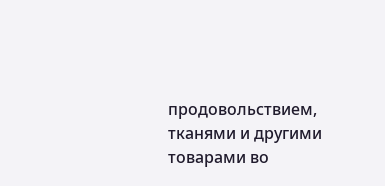продовольствием, тканями и другими товарами во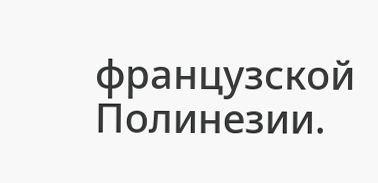французской Полинезии.